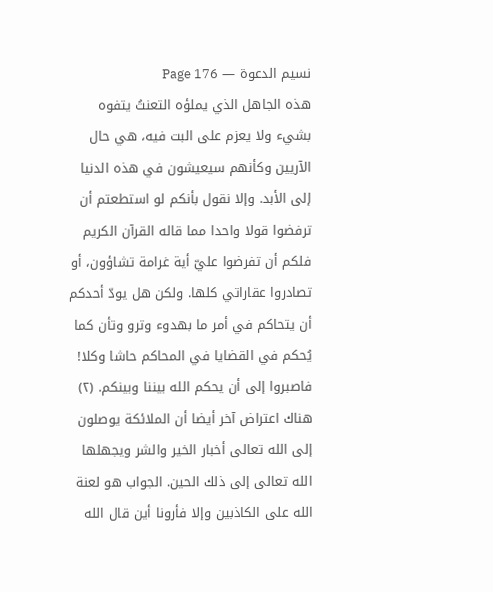نسيم الدعوة — Page 176
هذه الجاهل الذي يملؤه التعنتُ يتفوه بشيء ولا يعزم على البت فيه، هي حال الآريين وكأنهم سيعيشون في هذه الدنيا إلى الأبد. وإلا نقول بأنكم لو استطعتم أن ترفضوا قولا واحدا مما قاله القرآن الكريم فلكم أن تفرضوا عليّ أية غرامة تشاؤون، أو تصادروا عقاراتي كلها. ولكن هل يودّ أحدكم أن يتحاكم في أمر ما بهدوء وترو وتأن كما يُحكم في القضايا في المحاكم حاشا وكلا! فاصبروا إلى أن يحكم الله بيننا وبينكم. (۲) هناك اعتراض آخر أيضا أن الملائكة يوصلون إلى الله تعالى أخبار الخير والشر ويجهلها الله تعالى إلى ذلك الحين. الجواب هو لعنة الله على الكاذبين وإلا فأرونا أين قال الله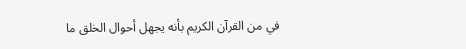في من القرآن الكريم بأنه يجهل أحوال الخلق ما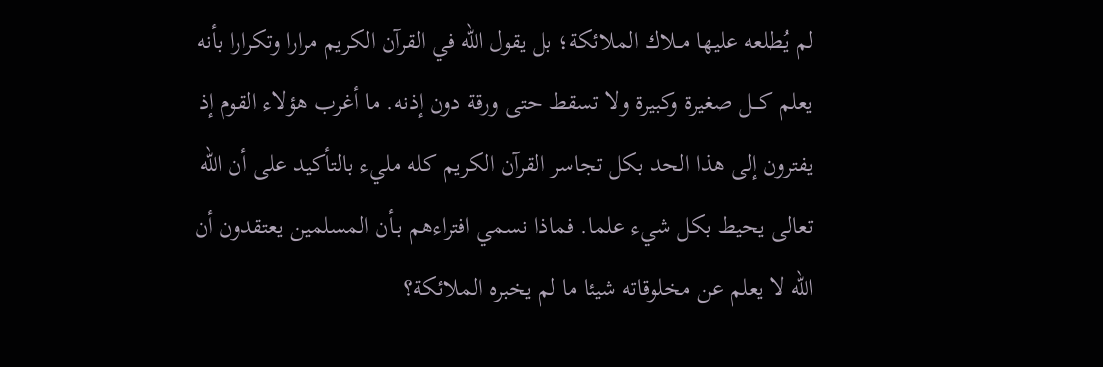لم يُطلعه عليها مــلاك الملائكة؛ بل يقول الله في القرآن الكريم مرارا وتكرارا بأنه يعلم كـــل صغيرة وكبيرة ولا تسقط حتى ورقة دون إذنه. ما أغرب هؤلاء القوم إذ يفترون إلى هذا الحد بكل تجاسر القرآن الكريم كله مليء بالتأكيد على أن الله تعالى يحيط بكل شيء علما. فماذا نسمي افتراءهم بـأن المسلمين يعتقدون أن الله لا يعلم عن مخلوقاته شيئا ما لم يخبره الملائكة؟